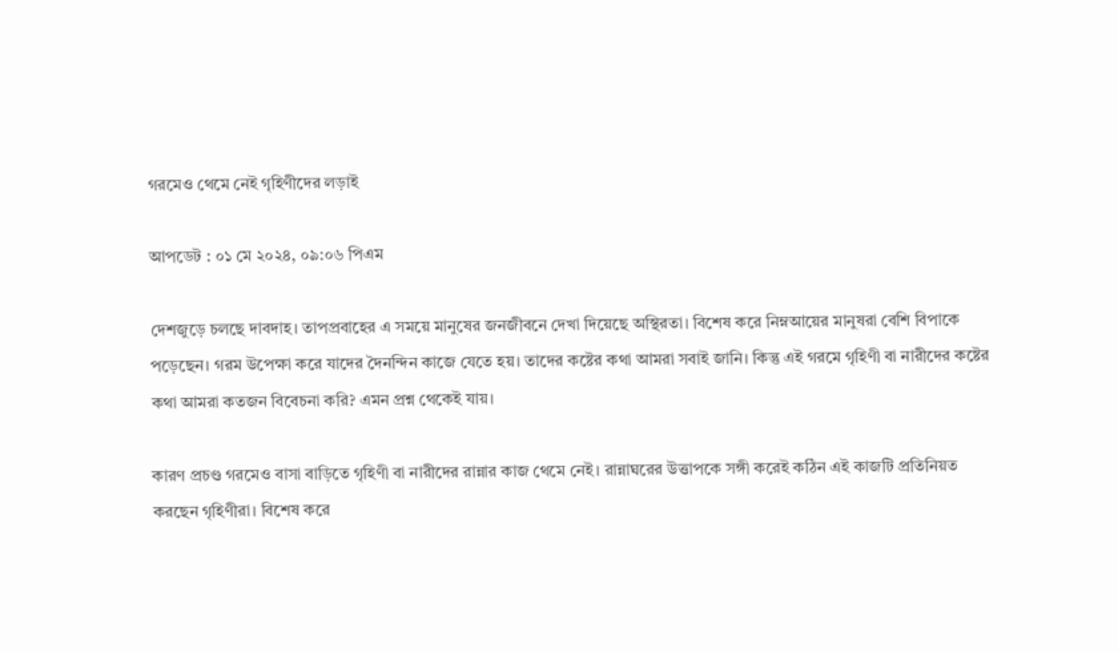গরমেও থেমে নেই গৃহিণীদের লড়াই

আপডেট : ০১ মে ২০২৪, ০৯:০৬ পিএম

দেশজুড়ে চলছে দাবদাহ। তাপপ্রবাহের এ সময়ে মানুষের জনজীবনে দেখা দিয়েছে অস্থিরতা। বিশেষ করে নিম্নআয়ের মানুষরা বেশি বিপাকে পড়েছেন। গরম উপেক্ষা করে যাদের দৈনন্দিন কাজে যেতে হয়। তাদের কষ্টের কথা আমরা সবাই জানি। কিন্তু এই গরমে গৃহিণী বা নারীদের কষ্টের কথা আমরা কতজন বিবেচনা করি? এমন প্রশ্ন থেকেই যায়।

কারণ প্রচণ্ড গরমেও বাসা বাড়িতে গৃহিণী বা নারীদের রান্নার কাজ থেমে নেই। রান্নাঘরের উত্তাপকে সঙ্গী করেই কঠিন এই কাজটি প্রতিনিয়ত করছেন গৃহিণীরা। বিশেষ করে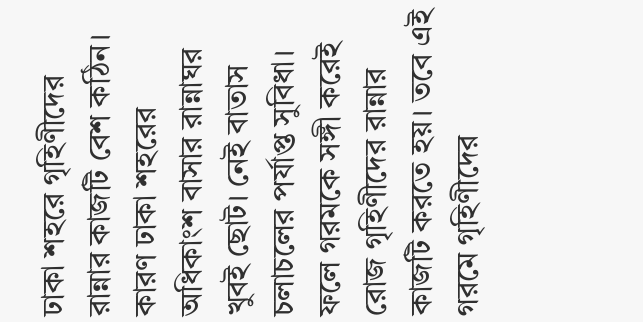ঢাকা শহরে গৃহিণীদের রান্নার কাজটি বেশ কঠিন। কারণ ঢাকা শহরের অধিকাংশ বাসার রান্নাঘর খুবই ছোট। নেই বাতাস চলাচলের পর্যাপ্ত সুবিধা। ফলে গরমকে সঙ্গী করেই রোজ গৃহিণীদের রান্নার কাজটি করতে হয়। তবে এই গরমে গৃহিণীদের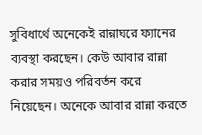সুবিধার্থে অনেকেই রান্নাঘরে ফ্যানের ব্যবস্থা করছেন। কেউ আবার রান্না করার সময়ও পরিবর্তন করে নিয়েছেন। অনেকে আবার রান্না করতে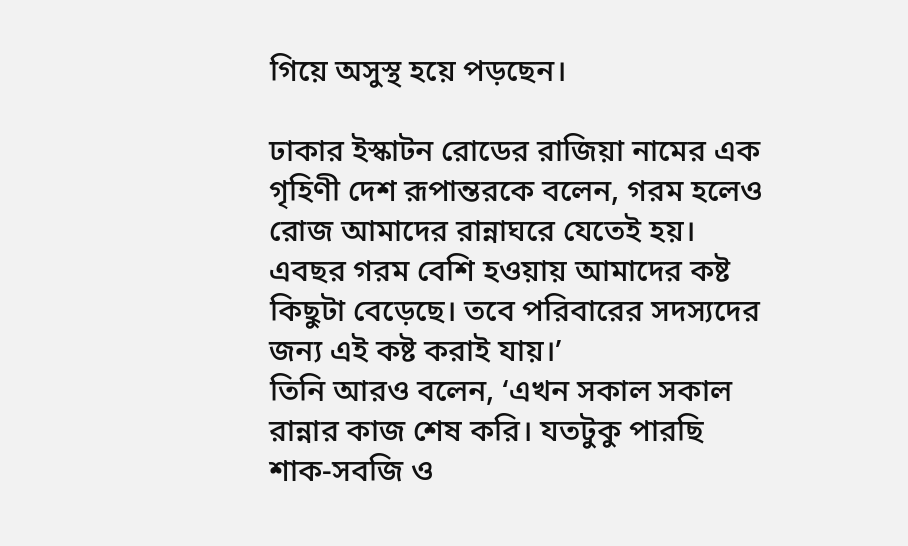গিয়ে অসুস্থ হয়ে পড়ছেন।

ঢাকার ইস্কাটন রোডের রাজিয়া নামের এক গৃহিণী দেশ রূপান্তরকে বলেন, গরম হলেও রোজ আমাদের রান্নাঘরে যেতেই হয়। এবছর গরম বেশি হওয়ায় আমাদের কষ্ট কিছুটা বেড়েছে। তবে পরিবারের সদস্যদের জন্য এই কষ্ট করাই যায়।’
তিনি আরও বলেন, ‘এখন সকাল সকাল রান্নার কাজ শেষ করি। যতটুকু পারছি শাক-সবজি ও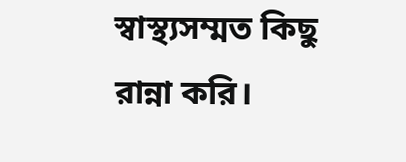স্বাস্থ্যসম্মত কিছু রান্না করি।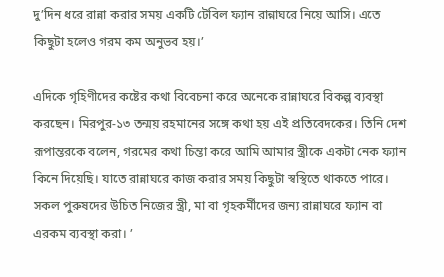দু’দিন ধরে রান্না করার সময় একটি টেবিল ফ্যান রান্নাঘরে নিয়ে আসি। এতে কিছুটা হলেও গরম কম অনুভব হয়।’

এদিকে গৃহিণীদের কষ্টের কথা বিবেচনা করে অনেকে রান্নাঘরে বিকল্প ব্যবস্থা করছেন। মিরপুর-১৩ তন্ময় রহমানের সঙ্গে কথা হয় এই প্রতিবেদকের। তিনি দেশ রূপান্তরকে বলেন, গরমের কথা চিন্তা করে আমি আমার স্ত্রীকে একটা নেক ফ্যান কিনে দিয়েছি। যাতে রান্নাঘরে কাজ করার সময় কিছুটা স্বস্থিতে থাকতে পারে। সকল পুরুষদের উচিত নিজের স্ত্রী, মা বা গৃহকর্মীদের জন্য রান্নাঘরে ফ্যান বা এরকম ব্যবস্থা করা। ’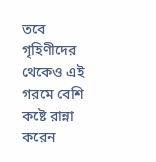তবে গৃহিণীদের থেকেও এই গরমে বেশি কষ্টে রান্না করেন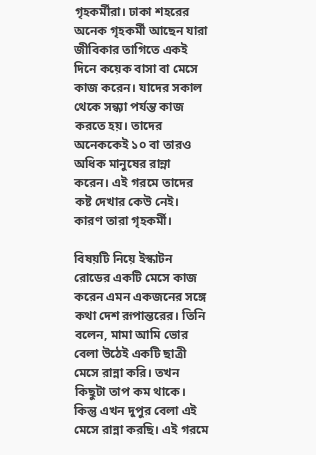গৃহকর্মীরা। ঢাকা শহরের অনেক গৃহকর্মী আছেন যারা জীবিকার তাগিতে একই দিনে কয়েক বাসা বা মেসে কাজ করেন। যাদের সকাল থেকে সন্ধ্যা পর্যন্ত কাজ করতে হয়। তাদের অনেককেই ১০ বা তারও অধিক মানুষের রান্না করেন। এই গরমে তাদের কষ্ট দেখার কেউ নেই। কারণ তারা গৃহকর্মী।

বিষয়টি নিয়ে ইস্কাটন রোডের একটি মেসে কাজ করেন এমন একজনের সঙ্গে কথা দেশ রূপান্তরের। তিনি বলেন, মামা আমি ভোর বেলা উঠেই একটি ছাত্রী মেসে রান্না করি। তখন কিছুটা তাপ কম থাকে। কিন্তু এখন দুপুর বেলা এই মেসে রান্না করছি। এই গরমে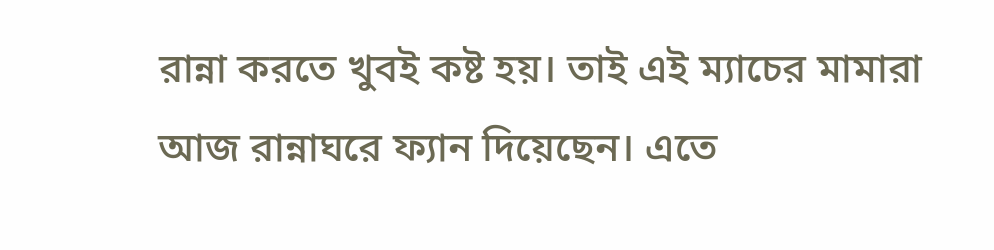রান্না করতে খুবই কষ্ট হয়। তাই এই ম্যাচের মামারা আজ রান্নাঘরে ফ্যান দিয়েছেন। এতে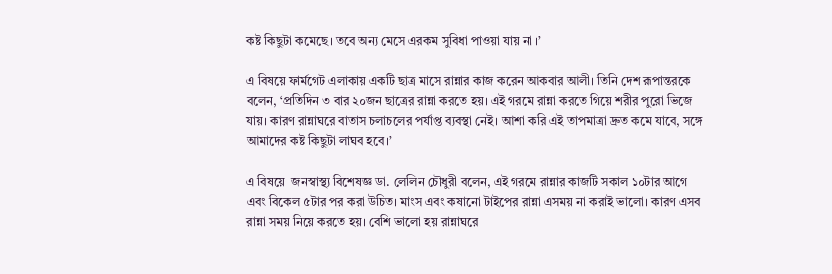কষ্ট কিছুটা কমেছে। তবে অন্য মেসে এরকম সুবিধা পাওয়া যায় না ।’

এ বিষয়ে ফার্মগেট এলাকায় একটি ছাত্র মাসে রান্নার কাজ করেন আকবার আলী। তিনি দেশ রূপান্তরকে বলেন, ‘প্রতিদিন ৩ বার ২০জন ছাত্রের রান্না করতে হয়। এই গরমে রান্না করতে গিয়ে শরীর পুরো ভিজে যায়। কারণ রান্নাঘরে বাতাস চলাচলের পর্যাপ্ত ব্যবস্থা নেই। আশা করি এই তাপমাত্রা দ্রুত কমে যাবে, সঙ্গে আমাদের কষ্ট কিছুটা লাঘব হবে।’

এ বিষয়ে  জনস্বাস্থ্য বিশেষজ্ঞ ডা. লেলিন চৌধুরী বলেন, এই গরমে রান্নার কাজটি সকাল ১০টার আগে এবং বিকেল ৫টার পর করা উচিত। মাংস এবং কষানো টাইপের রান্না এসময় না করাই ভালো। কারণ এসব রান্না সময় নিয়ে করতে হয়। বেশি ভালো হয় রান্নাঘরে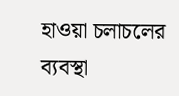হাওয়া চলাচলের ব্যবস্থা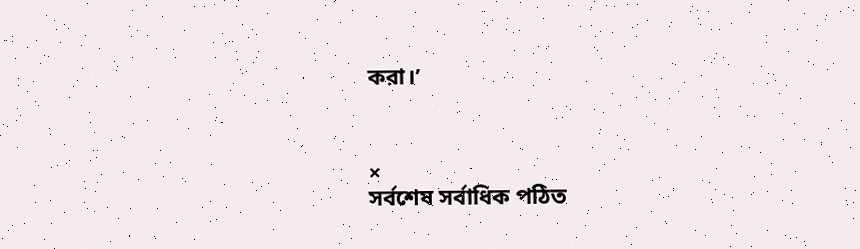করা।’



×
সর্বশেষ সর্বাধিক পঠিত